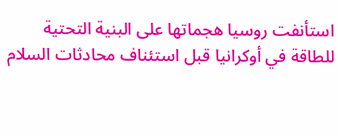استأنفت روسيا هجماتها على البنية التحتية للطاقة في أوكرانيا قبل استئناف محادثات السلام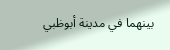بينهما في مدينة أبوظبي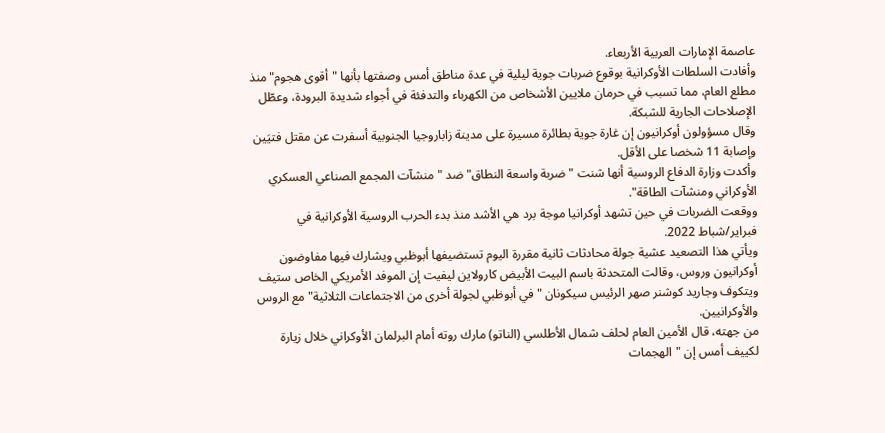عاصمة الإمارات العربية الأربعاء.
وأفادت السلطات الأوكرانية بوقوع ضربات جوية ليلية في عدة مناطق أمس وصفتها بأنها "أقوى هجوم" منذ مطلع العام، مما تسبب في حرمان ملايين الأشخاص من الكهرباء والتدفئة في أجواء شديدة البرودة، وعطّل الإصلاحات الجارية للشبكة.
وقال مسؤولون أوكرانيون إن غارة جوية بطائرة مسيرة على مدينة زاباروجيا الجنوبية أسفرت عن مقتل فتيَين وإصابة 11 شخصا على الأقل.
وأكدت وزارة الدفاع الروسية أنها شنت "ضربة واسعة النطاق" ضد "منشآت المجمع الصناعي العسكري الأوكراني ومنشآت الطاقة".
ووقعت الضربات في حين تشهد أوكرانيا موجة برد هي الأشد منذ بدء الحرب الروسية الأوكرانية في فبراير/شباط 2022.
ويأتي هذا التصعيد عشية جولة محادثات ثانية مقررة اليوم تستضيفها أبوظبي ويشارك فيها مفاوضون أوكرانيون وروس، وقالت المتحدثة باسم البيت الأبيض كارولاين ليفيت إن الموفد الأمريكي الخاص ستيف ويتكوف وجاريد كوشنر صهر الرئيس سيكونان "في أبوظبي لجولة أخرى من الاجتماعات الثلاثية" مع الروس والأوكرانيين.
من جهته، قال الأمين العام لحلف شمال الأطلسي (الناتو) مارك روته أمام البرلمان الأوكراني خلال زيارة لكييف أمس إن "الهجمات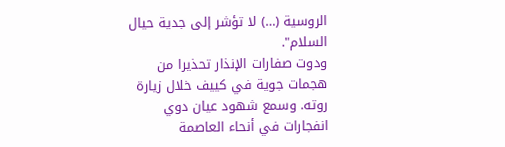الروسية (…) لا تؤشر إلى جدية حيال السلام".
ودوت صفارات الإنذار تحذيرا من هجمات جوية في كييف خلال زيارة روته. وسمع شهود عيان دوي انفجارات في أنحاء العاصمة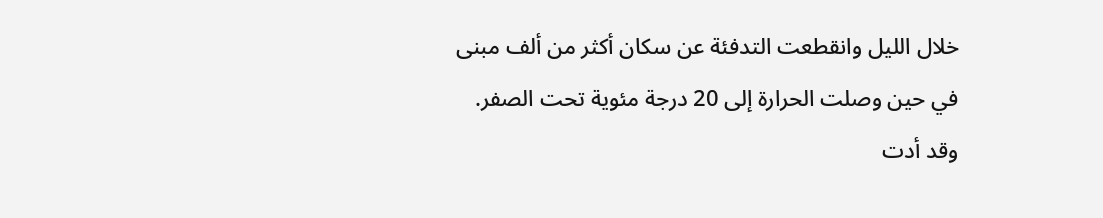خلال الليل وانقطعت التدفئة عن سكان أكثر من ألف مبنى في حين وصلت الحرارة إلى 20 درجة مئوية تحت الصفر.
وقد أدت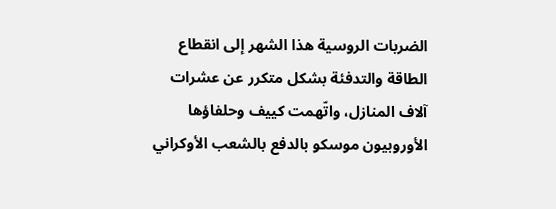الضربات الروسية هذا الشهر إلى انقطاع الطاقة والتدفئة بشكل متكرر عن عشرات آلاف المنازل، واتّهمت كييف وحلفاؤها الأوروبيون موسكو بالدفع بالشعب الأوكراني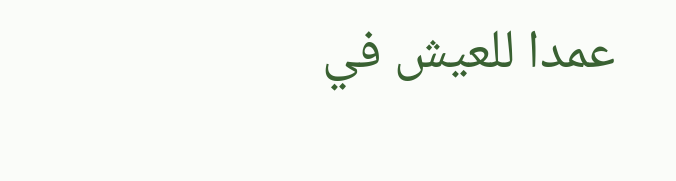عمدا للعيش في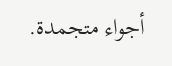أجواء متجمدة.